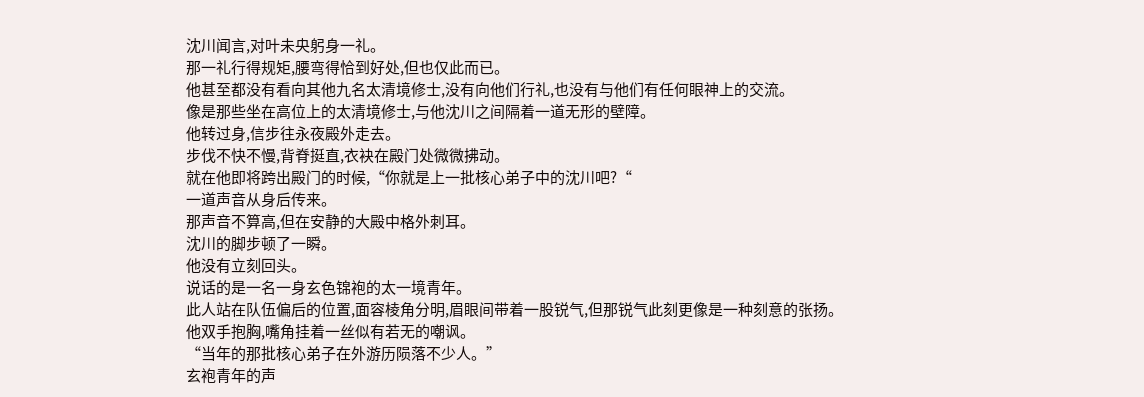沈川闻言,对叶未央躬身一礼。
那一礼行得规矩,腰弯得恰到好处,但也仅此而已。
他甚至都没有看向其他九名太清境修士,没有向他们行礼,也没有与他们有任何眼神上的交流。
像是那些坐在高位上的太清境修士,与他沈川之间隔着一道无形的壁障。
他转过身,信步往永夜殿外走去。
步伐不快不慢,背脊挺直,衣袂在殿门处微微拂动。
就在他即将跨出殿门的时候,“你就是上一批核心弟子中的沈川吧?“
一道声音从身后传来。
那声音不算高,但在安静的大殿中格外刺耳。
沈川的脚步顿了一瞬。
他没有立刻回头。
说话的是一名一身玄色锦袍的太一境青年。
此人站在队伍偏后的位置,面容棱角分明,眉眼间带着一股锐气,但那锐气此刻更像是一种刻意的张扬。
他双手抱胸,嘴角挂着一丝似有若无的嘲讽。
“当年的那批核心弟子在外游历陨落不少人。”
玄袍青年的声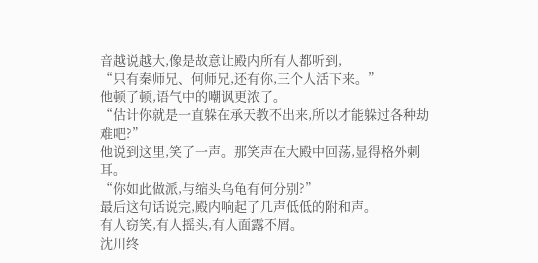音越说越大,像是故意让殿内所有人都听到,
“只有秦师兄、何师兄,还有你,三个人活下来。”
他顿了顿,语气中的嘲讽更浓了。
“估计你就是一直躲在承天教不出来,所以才能躲过各种劫难吧?”
他说到这里,笑了一声。那笑声在大殿中回荡,显得格外刺耳。
“你如此做派,与缩头乌龟有何分别?”
最后这句话说完,殿内响起了几声低低的附和声。
有人窃笑,有人摇头,有人面露不屑。
沈川终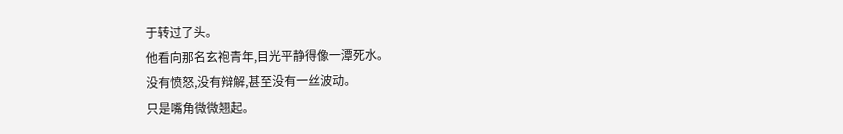于转过了头。
他看向那名玄袍青年,目光平静得像一潭死水。
没有愤怒,没有辩解,甚至没有一丝波动。
只是嘴角微微翘起。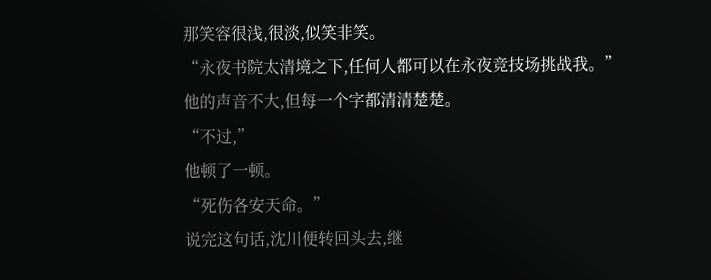那笑容很浅,很淡,似笑非笑。
“永夜书院太清境之下,任何人都可以在永夜竞技场挑战我。”
他的声音不大,但每一个字都清清楚楚。
“不过,”
他顿了一顿。
“死伤各安天命。”
说完这句话,沈川便转回头去,继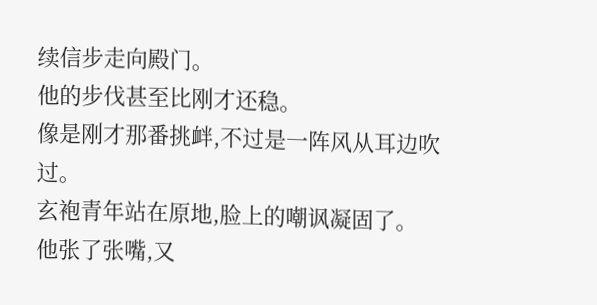续信步走向殿门。
他的步伐甚至比刚才还稳。
像是刚才那番挑衅,不过是一阵风从耳边吹过。
玄袍青年站在原地,脸上的嘲讽凝固了。
他张了张嘴,又